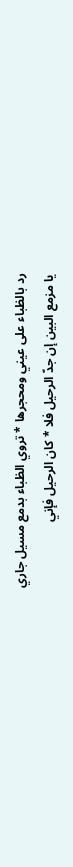رد بالظباء على عيني ومحجرها * تروي الظباء بدمع مسيل جاري
يا مزمع البين إن جدّ الرحيل فلا * كان الرحيل فإني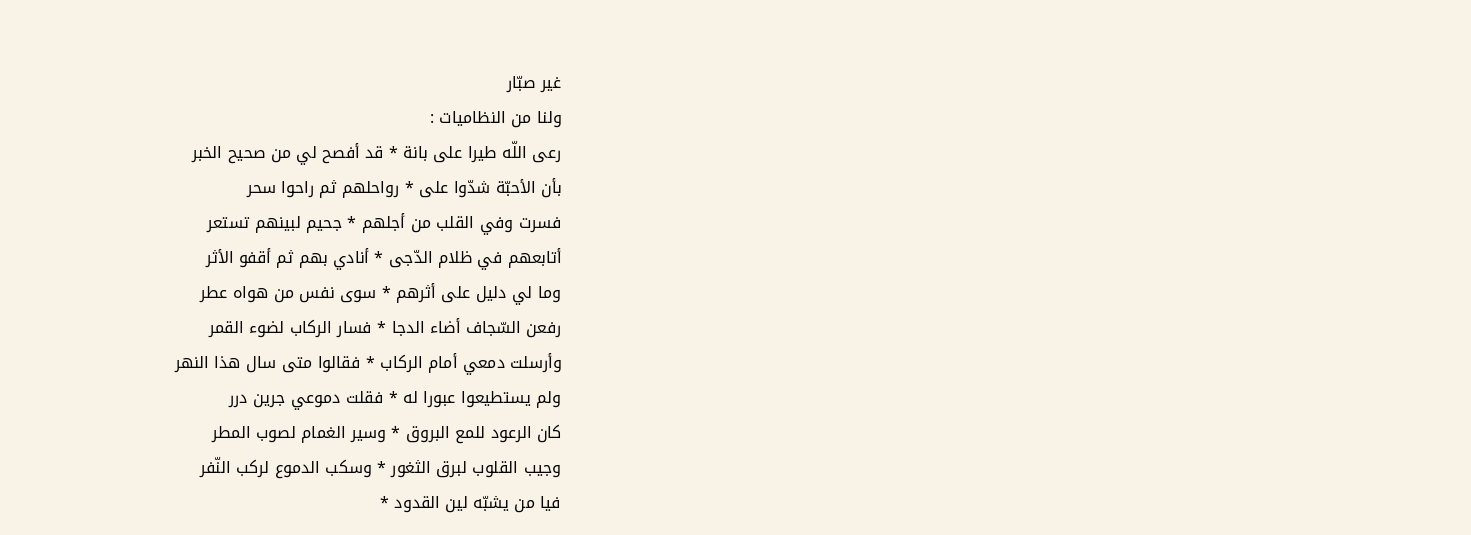غير صبّار
ولنا من النظاميات :
رعى اللّه طيرا على بانة * قد أفصح لي من صحيح الخبر
بأن الأحبّة شدّوا على * رواحلهم ثم راحوا سحر
فسرت وفي القلب من أجلهم * جحيم لبينهم تستعر
أتابعهم في ظلام الدّجى * أنادي بهم ثم أقفو الأثر
وما لي دليل على أثرهم * سوى نفس من هواه عطر
رفعن السّجاف أضاء الدجا * فسار الركاب لضوء القمر
وأرسلت دمعي أمام الركاب * فقالوا متى سال هذا النهر
ولم يستطيعوا عبورا له * فقلت دموعي جرين درر
كان الرعود للمع البروق * وسير الغمام لصوب المطر
وجيب القلوب لبرق الثغور * وسكب الدموع لركب النّفر
فيا من يشبّه لين القدود *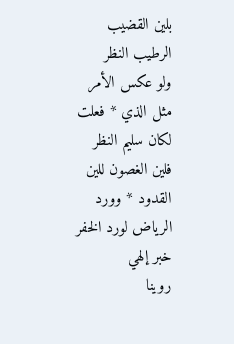بلين القضيب الرطيب النظر
ولو عكس الأمر مثل الذي * فعلت لكان سليم النظر
فلين الغصون للين القدود * وورد الرياض لورد الخفر
خبر إلهي
روينا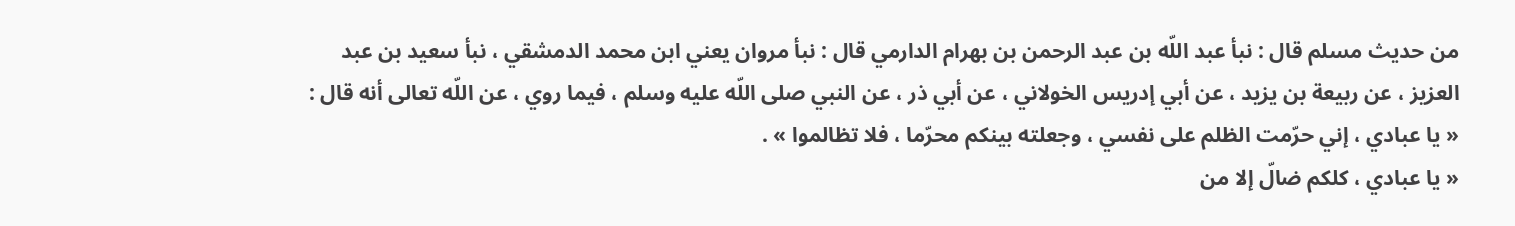من حديث مسلم قال : نبأ عبد اللّه بن عبد الرحمن بن بهرام الدارمي قال : نبأ مروان يعني ابن محمد الدمشقي ، نبأ سعيد بن عبد العزيز ، عن ربيعة بن يزيد ، عن أبي إدريس الخولاني ، عن أبي ذر ، عن النبي صلى اللّه عليه وسلم ، فيما روي ، عن اللّه تعالى أنه قال :
« يا عبادي ، إني حرّمت الظلم على نفسي ، وجعلته بينكم محرّما ، فلا تظالموا » .
« يا عبادي ، كلكم ضالّ إلا من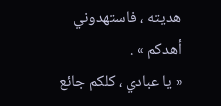هديته ، فاستهدوني أهدكم » .
« يا عبادي ، كلكم جائع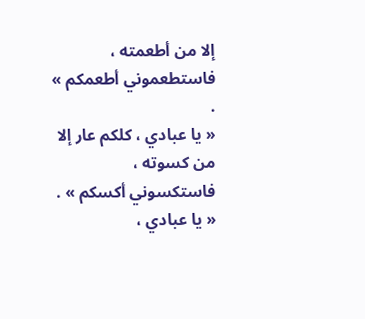إلا من أطعمته ، فاستطعموني أطعمكم » .
« يا عبادي ، كلكم عار إلا من كسوته ، فاستكسوني أكسكم » .
« يا عبادي ،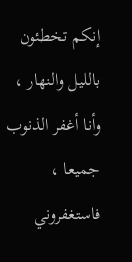إنكم تخطئون بالليل والنهار ، وأنا أغفر الذنوب جميعا ، فاستغفروني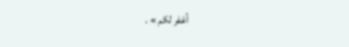أغفر لكم » .